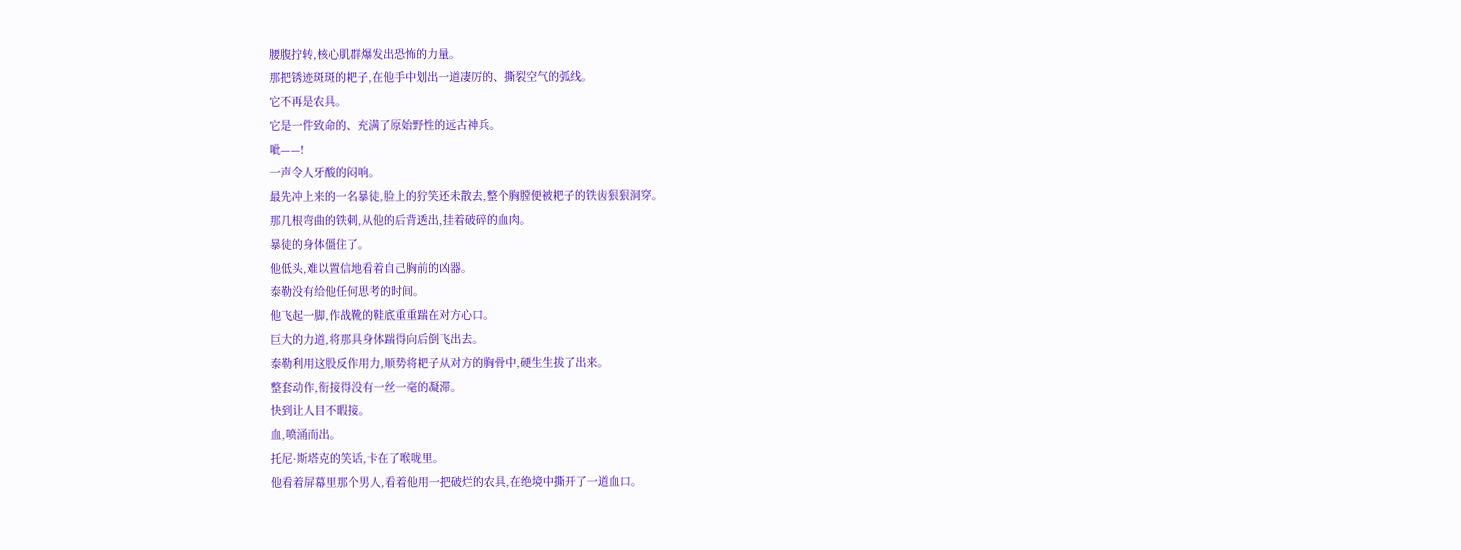腰腹拧转,核心肌群爆发出恐怖的力量。
那把锈迹斑斑的耙子,在他手中划出一道凄厉的、撕裂空气的弧线。
它不再是农具。
它是一件致命的、充满了原始野性的远古神兵。
呲——!
一声令人牙酸的闷响。
最先冲上来的一名暴徒,脸上的狞笑还未散去,整个胸膛便被耙子的铁齿狠狠洞穿。
那几根弯曲的铁刺,从他的后背透出,挂着破碎的血肉。
暴徒的身体僵住了。
他低头,难以置信地看着自己胸前的凶器。
泰勒没有给他任何思考的时间。
他飞起一脚,作战靴的鞋底重重踹在对方心口。
巨大的力道,将那具身体踹得向后倒飞出去。
泰勒利用这股反作用力,顺势将耙子从对方的胸骨中,硬生生拔了出来。
整套动作,衔接得没有一丝一毫的凝滞。
快到让人目不暇接。
血,喷涌而出。
托尼·斯塔克的笑话,卡在了喉咙里。
他看着屏幕里那个男人,看着他用一把破烂的农具,在绝境中撕开了一道血口。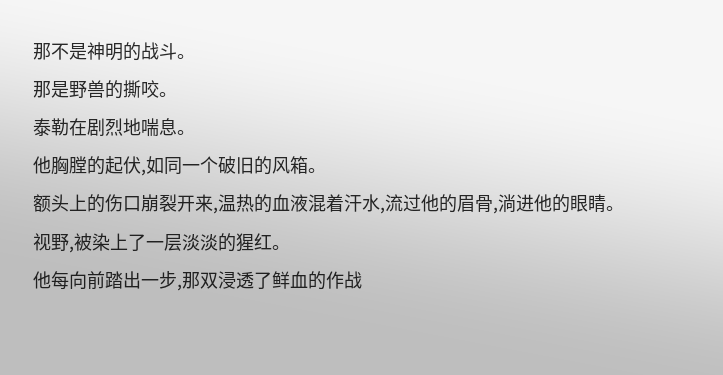那不是神明的战斗。
那是野兽的撕咬。
泰勒在剧烈地喘息。
他胸膛的起伏,如同一个破旧的风箱。
额头上的伤口崩裂开来,温热的血液混着汗水,流过他的眉骨,淌进他的眼睛。
视野,被染上了一层淡淡的猩红。
他每向前踏出一步,那双浸透了鲜血的作战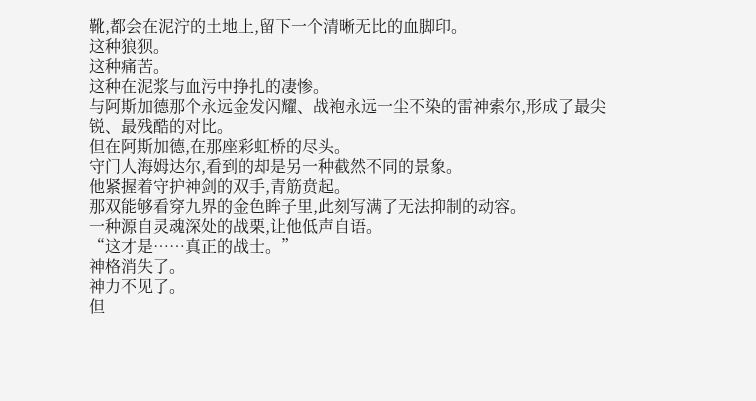靴,都会在泥泞的土地上,留下一个清晰无比的血脚印。
这种狼狈。
这种痛苦。
这种在泥浆与血污中挣扎的凄惨。
与阿斯加德那个永远金发闪耀、战袍永远一尘不染的雷神索尔,形成了最尖锐、最残酷的对比。
但在阿斯加德,在那座彩虹桥的尽头。
守门人海姆达尔,看到的却是另一种截然不同的景象。
他紧握着守护神剑的双手,青筋贲起。
那双能够看穿九界的金色眸子里,此刻写满了无法抑制的动容。
一种源自灵魂深处的战栗,让他低声自语。
“这才是……真正的战士。”
神格消失了。
神力不见了。
但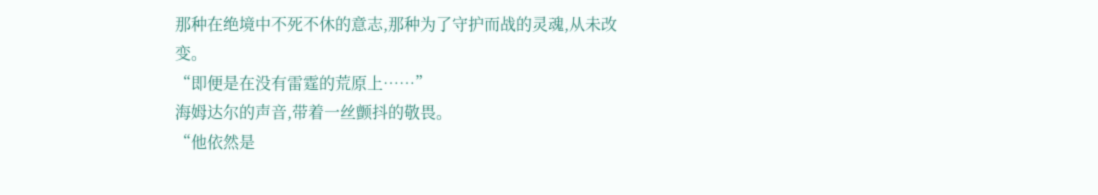那种在绝境中不死不休的意志,那种为了守护而战的灵魂,从未改变。
“即便是在没有雷霆的荒原上……”
海姆达尔的声音,带着一丝颤抖的敬畏。
“他依然是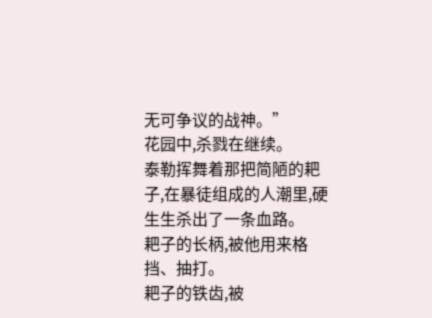无可争议的战神。”
花园中,杀戮在继续。
泰勒挥舞着那把简陋的耙子,在暴徒组成的人潮里,硬生生杀出了一条血路。
耙子的长柄,被他用来格挡、抽打。
耙子的铁齿,被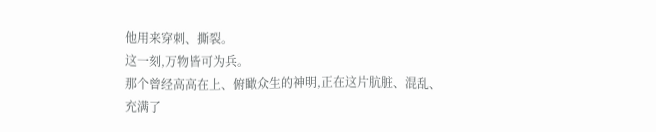他用来穿刺、撕裂。
这一刻,万物皆可为兵。
那个曾经高高在上、俯瞰众生的神明,正在这片肮脏、混乱、充满了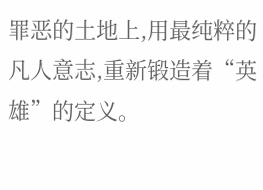罪恶的土地上,用最纯粹的凡人意志,重新锻造着“英雄”的定义。